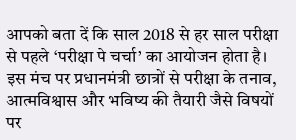आपको बता दें कि साल 2018 से हर साल परीक्षा से पहले ‘परीक्षा पे चर्चा’ का आयोजन होता है। इस मंच पर प्रधानमंत्री छात्रों से परीक्षा के तनाव, आत्मविश्वास और भविष्य की तैयारी जैसे विषयों पर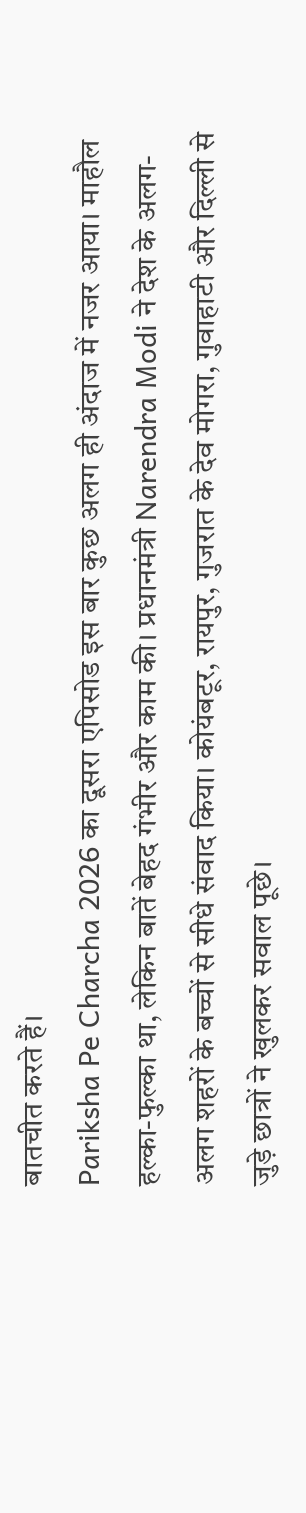बातचीत करते हैं।
Pariksha Pe Charcha 2026 का दूसरा एपिसोड इस बार कुछ अलग ही अंदाज में नजर आया। माहौल हल्का-फुल्का था, लेकिन बातें बेहद गंभीर और काम की। प्रधानमंत्री Narendra Modi ने देश के अलग-अलग शहरों के बच्चों से सीधे संवाद किया। कोयंबटूर, रायपुर, गुजरात के देव मोगरा, गुवाहाटी और दिल्ली से जुड़े छात्रों ने खुलकर सवाल पूछे।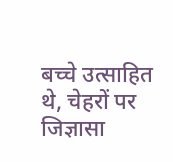बच्चे उत्साहित थे, चेहरों पर जिज्ञासा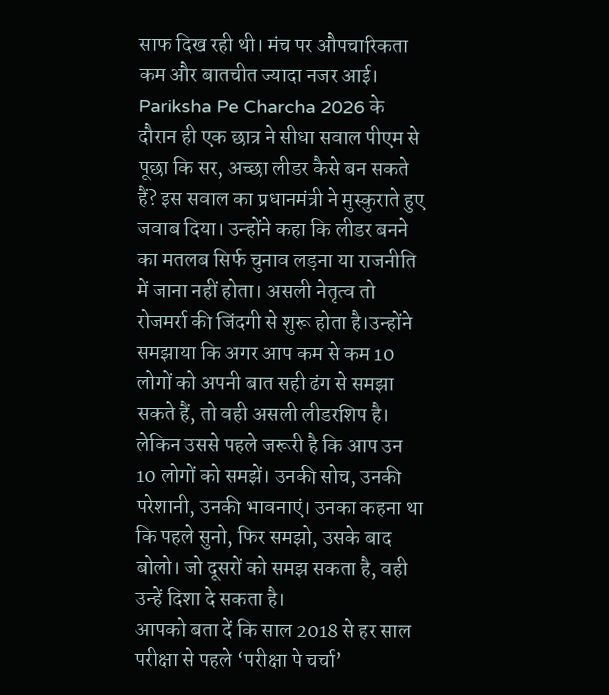साफ दिख रही थी। मंच पर औपचारिकता कम और बातचीत ज्यादा नजर आई।
Pariksha Pe Charcha 2026 के दौरान ही एक छात्र ने सीधा सवाल पीएम से पूछा कि सर, अच्छा लीडर कैसे बन सकते हैं? इस सवाल का प्रधानमंत्री ने मुस्कुराते हुए जवाब दिया। उन्होंने कहा कि लीडर बनने का मतलब सिर्फ चुनाव लड़ना या राजनीति में जाना नहीं होता। असली नेतृत्व तो रोजमर्रा की जिंदगी से शुरू होता है।उन्होंने समझाया कि अगर आप कम से कम 10 लोगों को अपनी बात सही ढंग से समझा सकते हैं, तो वही असली लीडरशिप है। लेकिन उससे पहले जरूरी है कि आप उन 10 लोगों को समझें। उनकी सोच, उनकी परेशानी, उनकी भावनाएं। उनका कहना था कि पहले सुनो, फिर समझो, उसके बाद बोलो। जो दूसरों को समझ सकता है, वही उन्हें दिशा दे सकता है।
आपको बता दें कि साल 2018 से हर साल परीक्षा से पहले ‘परीक्षा पे चर्चा’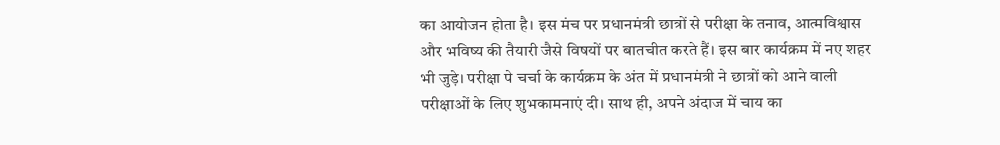का आयोजन होता है। इस मंच पर प्रधानमंत्री छात्रों से परीक्षा के तनाव, आत्मविश्वास और भविष्य की तैयारी जैसे विषयों पर बातचीत करते हैं। इस बार कार्यक्रम में नए शहर भी जुड़े। परीक्षा पे चर्चा के कार्यक्रम के अंत में प्रधानमंत्री ने छात्रों को आने वाली परीक्षाओं के लिए शुभकामनाएं दी। साथ ही, अपने अंदाज में चाय का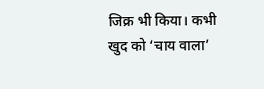जिक्र भी किया। कभी खुद को ‘चाय वाला’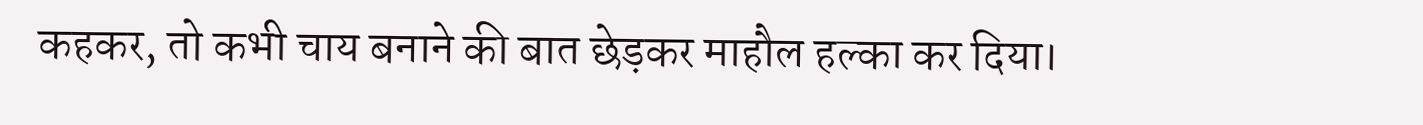कहकर, तो कभी चाय बनाने की बात छेड़कर माहौल हल्का कर दिया।